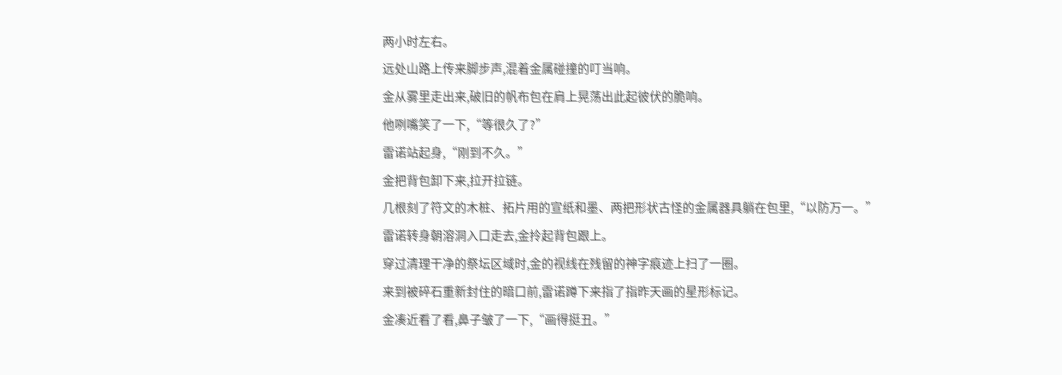两小时左右。
远处山路上传来脚步声,混着金属碰撞的叮当响。
金从雾里走出来,破旧的帆布包在肩上晃荡出此起彼伏的脆响。
他咧嘴笑了一下,“等很久了?”
雷诺站起身,“刚到不久。”
金把背包卸下来,拉开拉链。
几根刻了符文的木桩、拓片用的宣纸和墨、两把形状古怪的金属器具躺在包里,“以防万一。”
雷诺转身朝溶洞入口走去,金拎起背包跟上。
穿过清理干净的祭坛区域时,金的视线在残留的神字痕迹上扫了一圈。
来到被碎石重新封住的暗口前,雷诺蹲下来指了指昨天画的星形标记。
金凑近看了看,鼻子皱了一下,“画得挺丑。”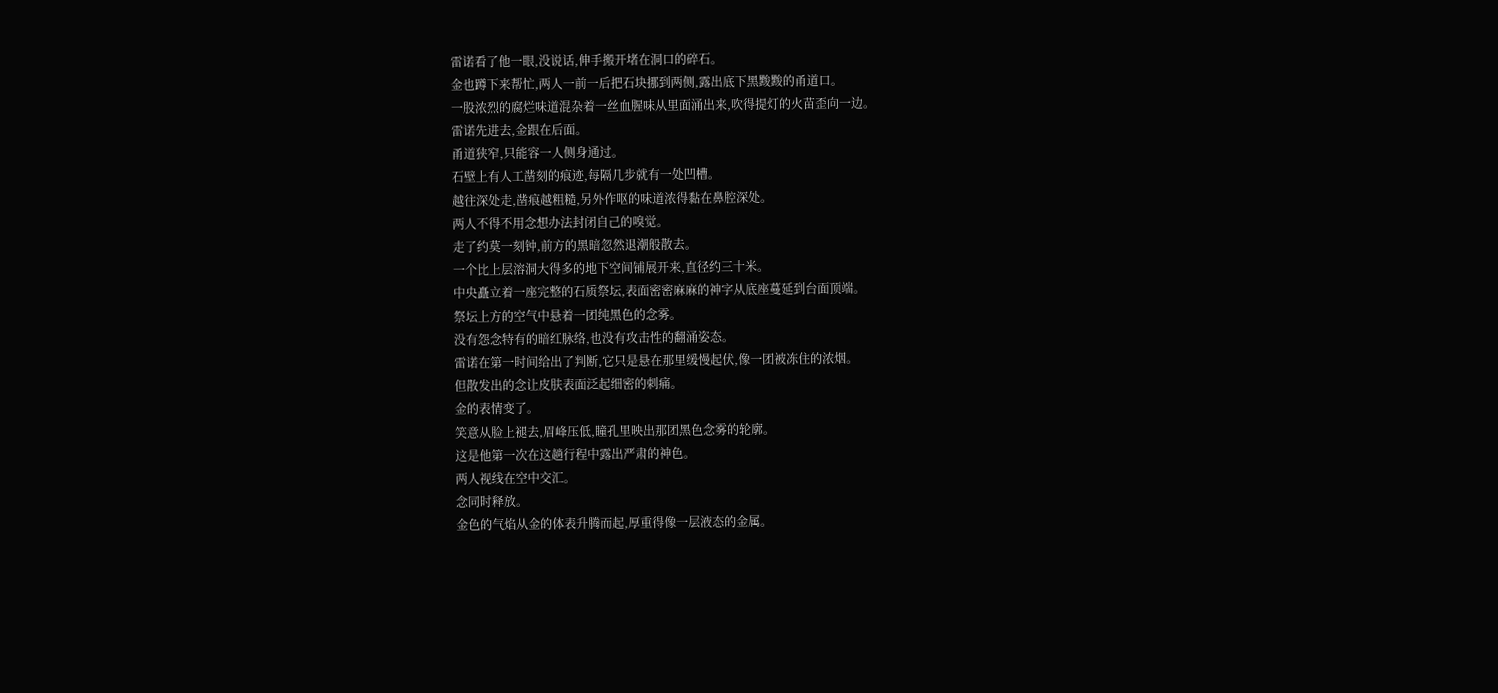雷诺看了他一眼,没说话,伸手搬开堵在洞口的碎石。
金也蹲下来帮忙,两人一前一后把石块挪到两侧,露出底下黑黢黢的甬道口。
一股浓烈的腐烂味道混杂着一丝血腥味从里面涌出来,吹得提灯的火苗歪向一边。
雷诺先进去,金跟在后面。
甬道狭窄,只能容一人侧身通过。
石壁上有人工凿刻的痕迹,每隔几步就有一处凹槽。
越往深处走,凿痕越粗糙,另外作呕的味道浓得黏在鼻腔深处。
两人不得不用念想办法封闭自己的嗅觉。
走了约莫一刻钟,前方的黑暗忽然退潮般散去。
一个比上层溶洞大得多的地下空间铺展开来,直径约三十米。
中央矗立着一座完整的石质祭坛,表面密密麻麻的神字从底座蔓延到台面顶端。
祭坛上方的空气中悬着一团纯黑色的念雾。
没有怨念特有的暗红脉络,也没有攻击性的翻涌姿态。
雷诺在第一时间给出了判断,它只是悬在那里缓慢起伏,像一团被冻住的浓烟。
但散发出的念让皮肤表面泛起细密的刺痛。
金的表情变了。
笑意从脸上褪去,眉峰压低,瞳孔里映出那团黑色念雾的轮廓。
这是他第一次在这趟行程中露出严肃的神色。
两人视线在空中交汇。
念同时释放。
金色的气焰从金的体表升腾而起,厚重得像一层液态的金属。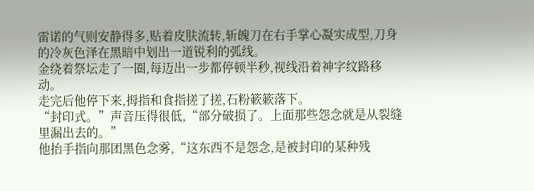雷诺的气则安静得多,贴着皮肤流转,斩魄刀在右手掌心凝实成型,刀身的冷灰色泽在黑暗中划出一道锐利的弧线。
金绕着祭坛走了一圈,每迈出一步都停顿半秒,视线沿着神字纹路移动。
走完后他停下来,拇指和食指搓了搓,石粉簌簌落下。
“封印式。”声音压得很低,“部分破损了。上面那些怨念就是从裂缝里漏出去的。”
他抬手指向那团黑色念雾,“这东西不是怨念,是被封印的某种残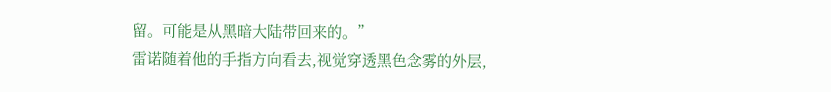留。可能是从黑暗大陆带回来的。”
雷诺随着他的手指方向看去,视觉穿透黑色念雾的外层,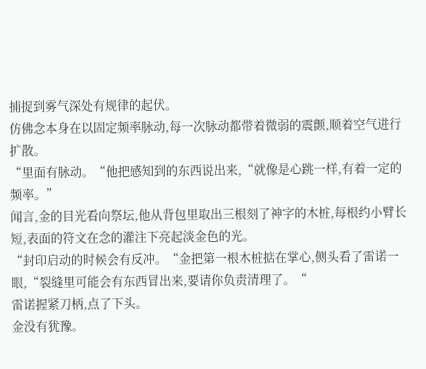捕捉到雾气深处有规律的起伏。
仿佛念本身在以固定频率脉动,每一次脉动都带着微弱的震颤,顺着空气进行扩散。
“里面有脉动。“他把感知到的东西说出来,“就像是心跳一样,有着一定的频率。”
闻言,金的目光看向祭坛,他从背包里取出三根刻了神字的木桩,每根约小臂长短,表面的符文在念的灌注下亮起淡金色的光。
“封印启动的时候会有反冲。“金把第一根木桩掂在掌心,侧头看了雷诺一眼,“裂缝里可能会有东西冒出来,要请你负责清理了。“
雷诺握紧刀柄,点了下头。
金没有犹豫。